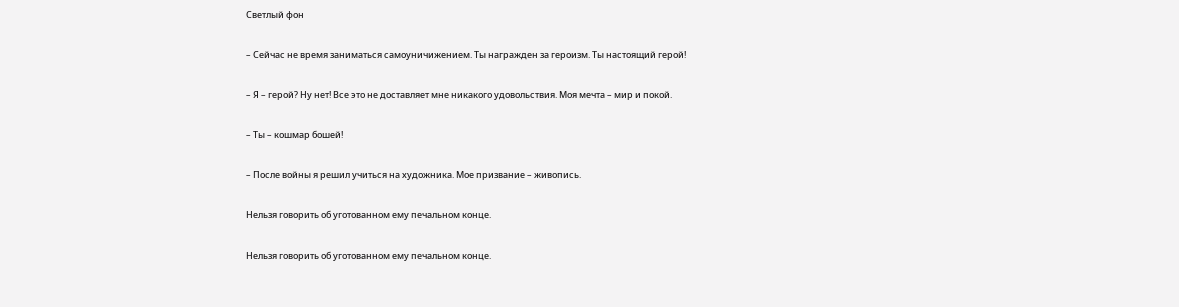Светлый фон

– Сейчас не время заниматься самоуничижением. Ты награжден за героизм. Ты настоящий герой!

– Я – герой? Ну нет! Все это не доставляет мне никакого удовольствия. Моя мечта – мир и покой.

– Ты – кошмар бошей!

– После войны я решил учиться на художника. Мое призвание – живопись.

Нельзя говорить об уготованном ему печальном конце.

Нельзя говорить об уготованном ему печальном конце.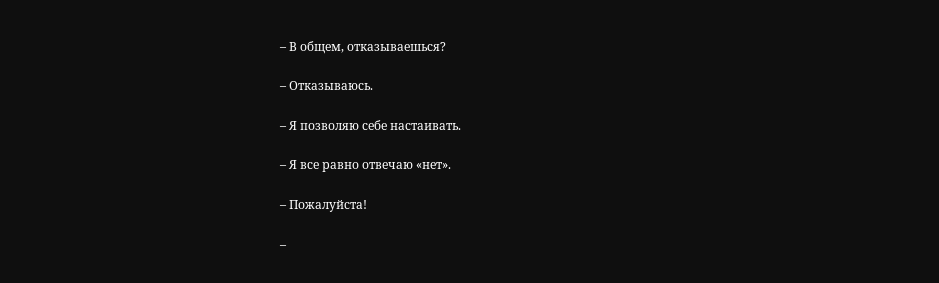– В общем, отказываешься?

– Отказываюсь.

– Я позволяю себе настаивать.

– Я все равно отвечаю «нет».

– Пожалуйста!

–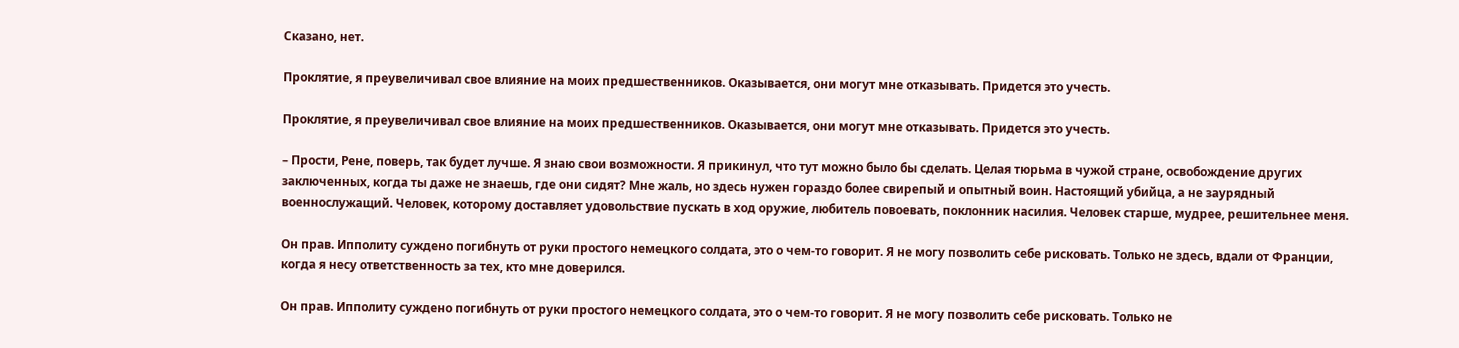Сказано, нет.

Проклятие, я преувеличивал свое влияние на моих предшественников. Оказывается, они могут мне отказывать. Придется это учесть.

Проклятие, я преувеличивал свое влияние на моих предшественников. Оказывается, они могут мне отказывать. Придется это учесть.

– Прости, Рене, поверь, так будет лучше. Я знаю свои возможности. Я прикинул, что тут можно было бы сделать. Целая тюрьма в чужой стране, освобождение других заключенных, когда ты даже не знаешь, где они сидят? Мне жаль, но здесь нужен гораздо более свирепый и опытный воин. Настоящий убийца, а не заурядный военнослужащий. Человек, которому доставляет удовольствие пускать в ход оружие, любитель повоевать, поклонник насилия. Человек старше, мудрее, решительнее меня.

Он прав. Ипполиту суждено погибнуть от руки простого немецкого солдата, это о чем-то говорит. Я не могу позволить себе рисковать. Только не здесь, вдали от Франции, когда я несу ответственность за тех, кто мне доверился.

Он прав. Ипполиту суждено погибнуть от руки простого немецкого солдата, это о чем-то говорит. Я не могу позволить себе рисковать. Только не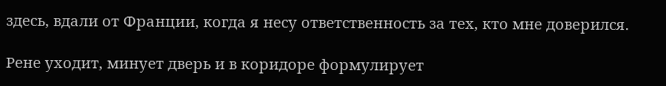здесь, вдали от Франции, когда я несу ответственность за тех, кто мне доверился.

Рене уходит, минует дверь и в коридоре формулирует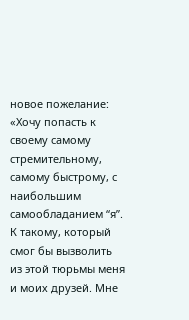новое пожелание: «Хочу попасть к своему самому стремительному, самому быстрому, с наибольшим самообладанием “я”. К такому, который смог бы вызволить из этой тюрьмы меня и моих друзей. Мне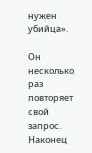нужен убийца».

Он несколько раз повторяет свой запрос. Наконец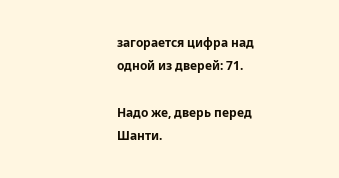загорается цифра над одной из дверей: 71.

Надо же, дверь перед Шанти.